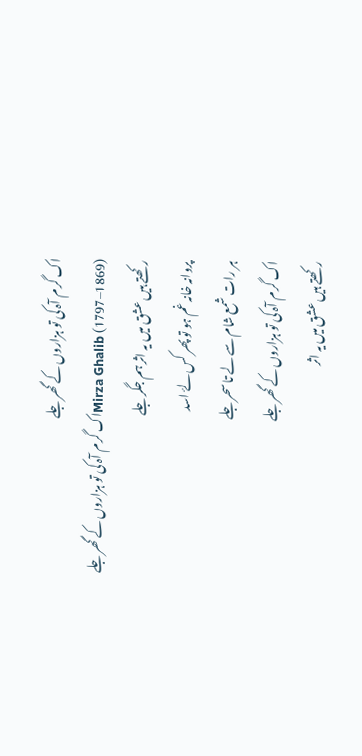اک گرم آہ کی تو ہزاروں کے گھر جلے
Mirza Ghalib (1797–1869)اک گرم آہ کی تو ہزاروں کے گھر جلے
رکھتے ہیں عشق میں یہ اثر ہم جگر جلے
پروانہ خانہ غم ہو تو پھر کس لۓ اسد
ہر رات شمع شام سے لے تا سحر جلے
اک گرم آہ کی تو ہزاروں کے گھر جلے
رکھتے ہیں عشق میں یہ اثر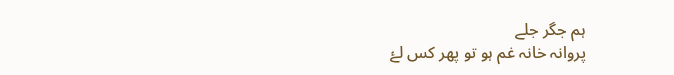ہم جگر جلے
پروانہ خانہ غم ہو تو پھر کس لۓ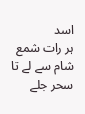اسد
ہر رات شمع شام سے لے تا سحر جلے